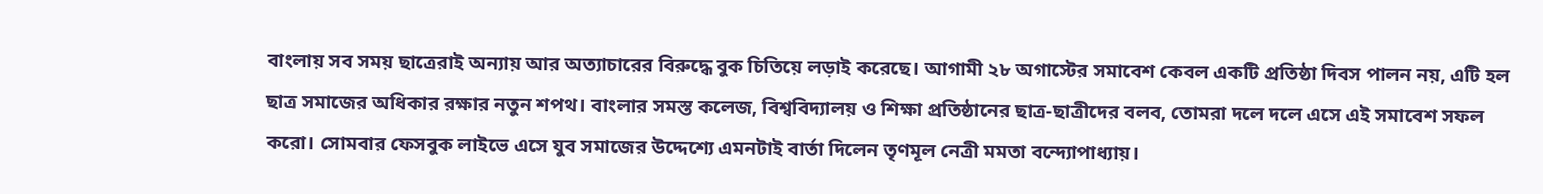বাংলায় সব সময় ছাত্রেরাই অন্যায় আর অত্যাচারের বিরুদ্ধে বুক চিতিয়ে লড়াই করেছে। আগামী ২৮ অগাস্টের সমাবেশ কেবল একটি প্রতিষ্ঠা দিবস পালন নয়, এটি হল ছাত্র সমাজের অধিকার রক্ষার নতুন শপথ। বাংলার সমস্ত কলেজ, বিশ্ববিদ্যালয় ও শিক্ষা প্রতিষ্ঠানের ছাত্র-ছাত্রীদের বলব, তোমরা দলে দলে এসে এই সমাবেশ সফল করো। সোমবার ফেসবুক লাইভে এসে যুব সমাজের উদ্দেশ্যে এমনটাই বার্তা দিলেন তৃণমূল নেত্রী মমতা বন্দ্যোপাধ্যায়।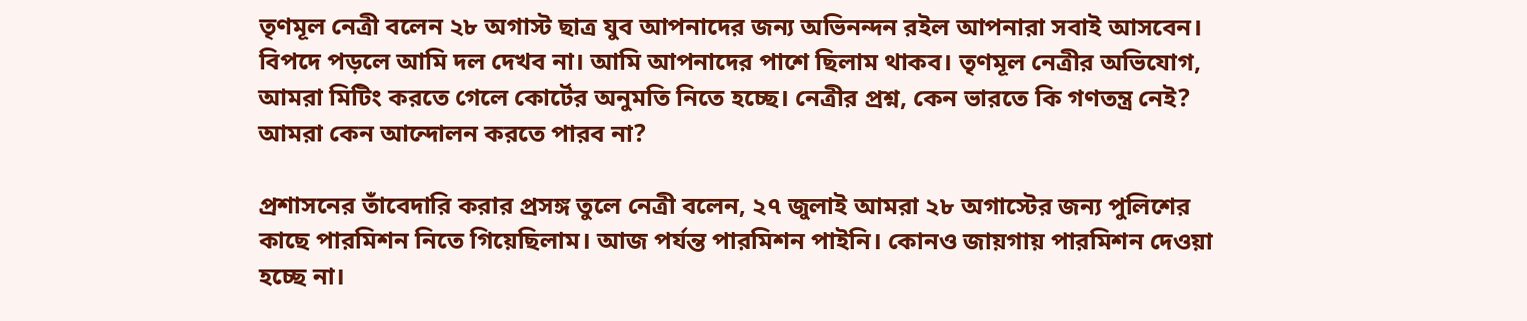তৃণমূল নেত্রী বলেন ২৮ অগাস্ট ছাত্র যুব আপনাদের জন্য অভিনন্দন রইল আপনারা সবাই আসবেন। বিপদে পড়লে আমি দল দেখব না। আমি আপনাদের পাশে ছিলাম থাকব। তৃণমূল নেত্রীর অভিযোগ, আমরা মিটিং করতে গেলে কোর্টের অনুমতি নিতে হচ্ছে। নেত্রীর প্রশ্ন, কেন ভারতে কি গণতন্ত্র নেই? আমরা কেন আন্দোলন করতে পারব না?

প্রশাসনের তাঁবেদারি করার প্রসঙ্গ তুলে নেত্রী বলেন, ২৭ জুলাই আমরা ২৮ অগাস্টের জন্য পুলিশের কাছে পারমিশন নিতে গিয়েছিলাম। আজ পর্যন্ত পারমিশন পাইনি। কোনও জায়গায় পারমিশন দেওয়া হচ্ছে না।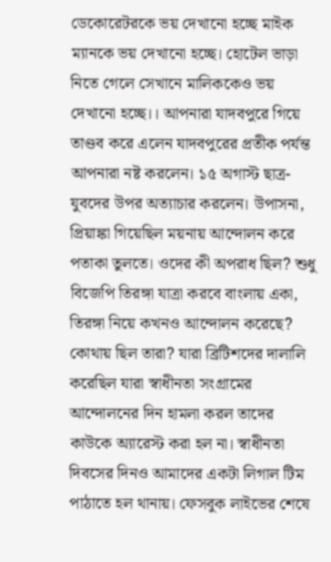ডেকোরেটরকে ভয় দেখানো হচ্ছে মাইক ম্যানকে ভয় দেখানো হচ্ছে। হোটেল ভাড়া নিতে গেলে সেখানে মালিককেও ভয় দেখানো হচ্ছে।। আপনারা যাদবপুরে গিয়ে তাণ্ডব করে এলেন যাদবপুরের প্রতীক পর্যন্ত আপনারা নষ্ট করলেন। ১৫ অগাস্ট ছাত্র-যুবদের উপর অত্যাচার করলেন। উপাসনা, প্রিয়াঙ্কা গিয়েছিল ময়নায় আন্দোলন করে পতাকা তুলতে। ওদের কী অপরাধ ছিল? শুধু বিজেপি তিরঙ্গা যাত্রা করবে বাংলায় একা, তিরঙ্গা নিয়ে কখনও আন্দোলন করেছে? কোথায় ছিল তারা? যারা ব্রিটিশদের দালালি করেছিল যারা স্বাধীনতা সংগ্রামের আন্দোলনের দিন হামলা করল তাদের কাউকে অ্যারেস্ট করা হল না। স্বাধীনতা দিবসের দিনও আমাদের একটা লিগাল টিম পাঠাতে হল থানায়। ফেসবুক লাইভের শেষে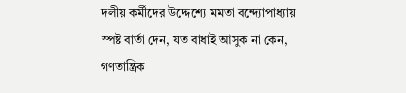দলীয় কর্মীদের উদ্দেশ্যে মমতা বন্দ্যোপাধ্যায় স্পষ্ট বার্তা দেন, যত বাধাই আসুক না কেন, গণতান্ত্রিক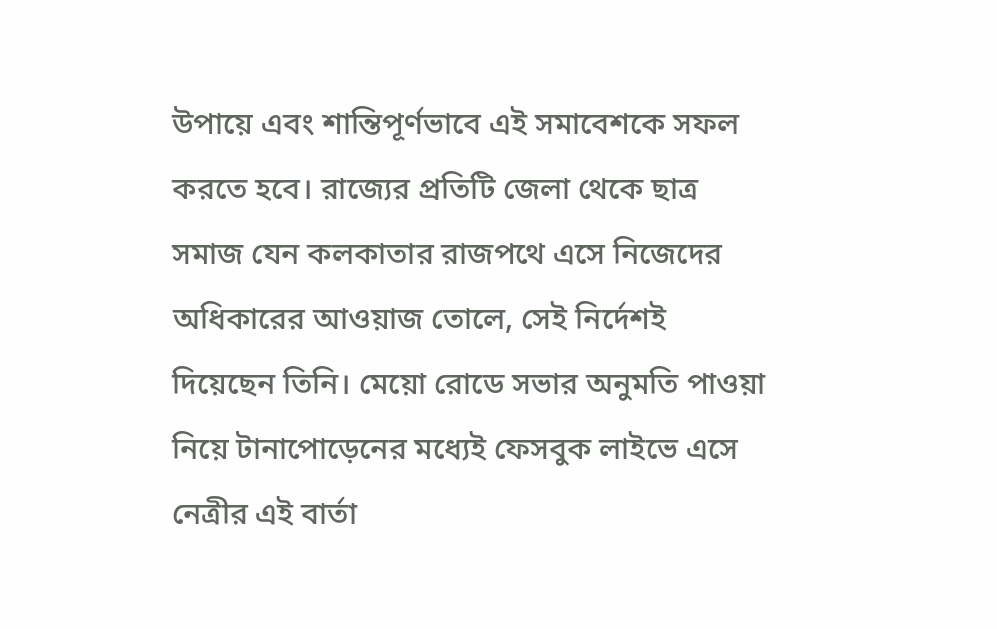উপায়ে এবং শান্তিপূর্ণভাবে এই সমাবেশকে সফল করতে হবে। রাজ্যের প্রতিটি জেলা থেকে ছাত্র সমাজ যেন কলকাতার রাজপথে এসে নিজেদের অধিকারের আওয়াজ তোলে, সেই নির্দেশই দিয়েছেন তিনি। মেয়ো রোডে সভার অনুমতি পাওয়া নিয়ে টানাপোড়েনের মধ্যেই ফেসবুক লাইভে এসে নেত্রীর এই বার্তা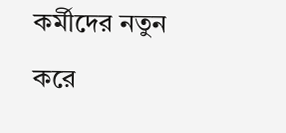কর্মীদের নতুন করে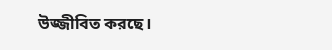উজ্জীবিত করছে।